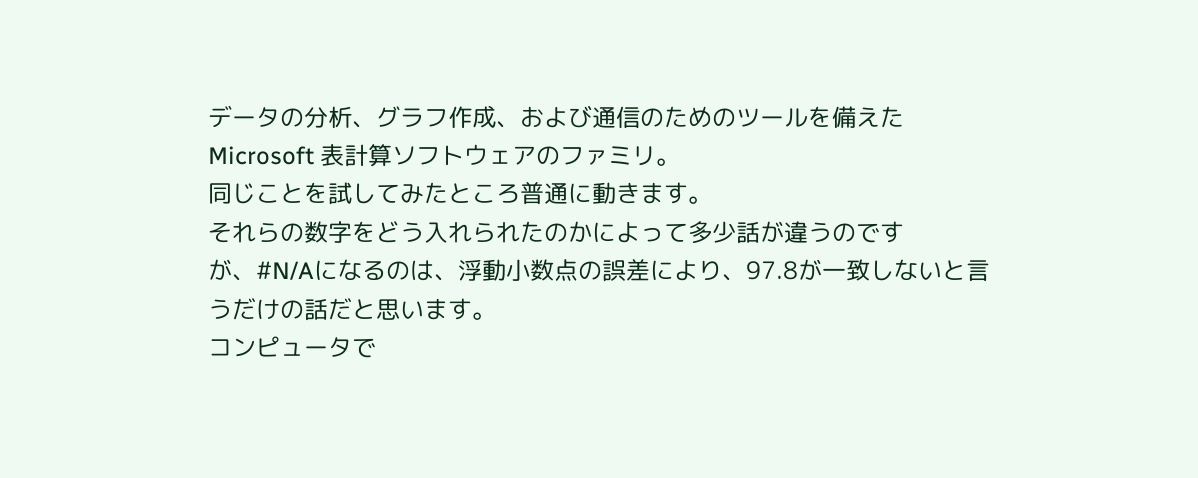データの分析、グラフ作成、および通信のためのツールを備えた Microsoft 表計算ソフトウェアのファミリ。
同じことを試してみたところ普通に動きます。
それらの数字をどう入れられたのかによって多少話が違うのですが、#N/Aになるのは、浮動小数点の誤差により、97.8が一致しないと言うだけの話だと思います。
コンピュータで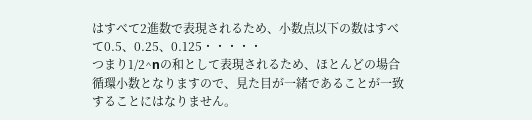はすべて2進数で表現されるため、小数点以下の数はすべて0.5、0.25、0.125・・・・・
つまり1/2^nの和として表現されるため、ほとんどの場合循環小数となりますので、見た目が一緒であることが一致することにはなりません。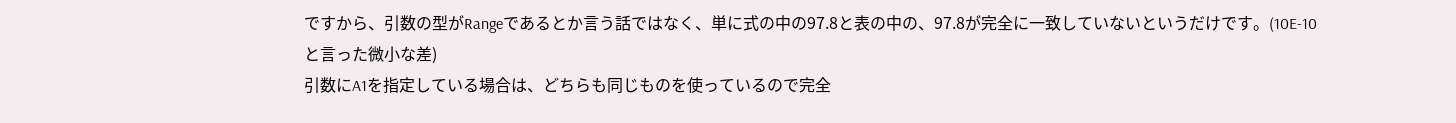ですから、引数の型がRangeであるとか言う話ではなく、単に式の中の97.8と表の中の、97.8が完全に一致していないというだけです。(10E-10と言った微小な差)
引数にA1を指定している場合は、どちらも同じものを使っているので完全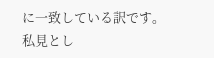に一致している訳です。
私見とし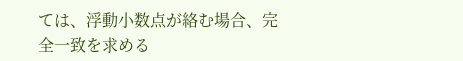ては、浮動小数点が絡む場合、完全一致を求める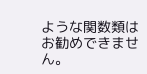ような関数類はお勧めできません。